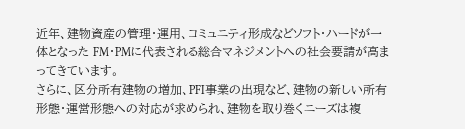近年、建物資産の管理・運用、コミュニティ形成などソフト・ハードが一体となった FM・PMに代表される総合マネジメントへの社会要請が高まってきています。
さらに、区分所有建物の増加、PFI事業の出現など、建物の新しい所有形態・運営形態への対応が求められ、建物を取り巻くニーズは複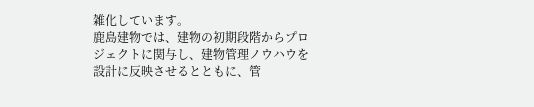雑化しています。
鹿島建物では、建物の初期段階からプロジェクトに関与し、建物管理ノウハウを設計に反映させるとともに、管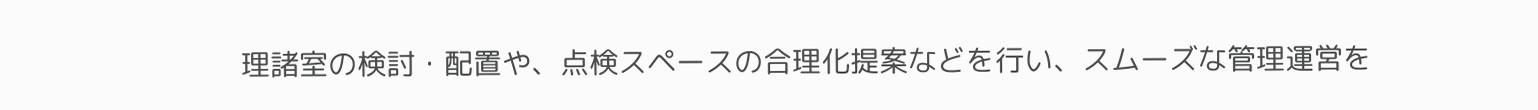理諸室の検討・配置や、点検スペースの合理化提案などを行い、スムーズな管理運営を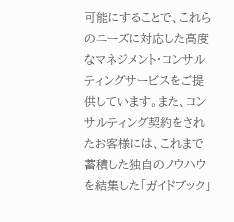可能にすることで、これらのニーズに対応した高度なマネジメント・コンサルティングサービスをご提供しています。また、コンサルティング契約をされたお客様には、これまで蓄積した独自のノウハウを結集した「ガイドブック」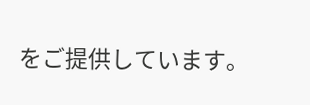をご提供しています。